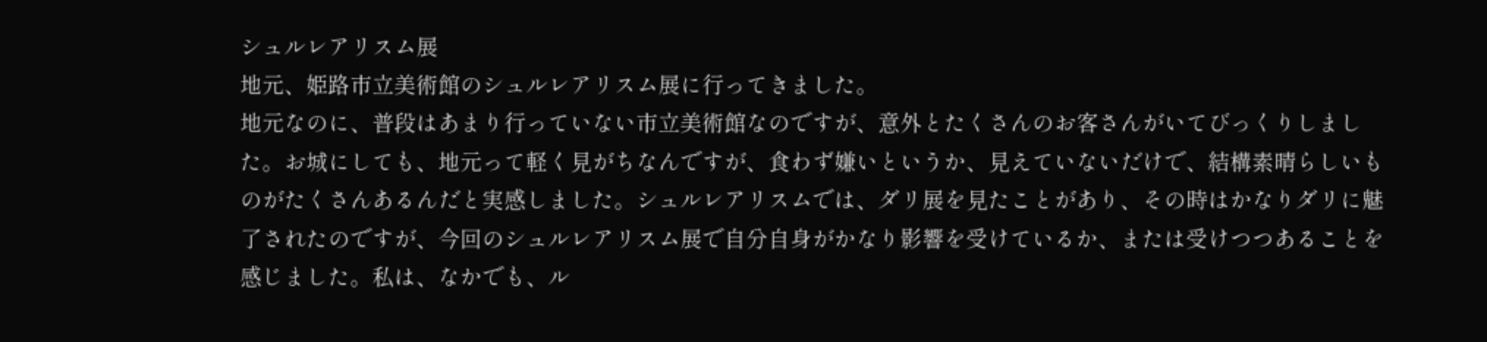シュルレアリスム展
地元、姫路市立美術館のシュルレアリスム展に行ってきました。
地元なのに、普段はあまり行っていない市立美術館なのですが、意外とたくさんのお客さんがいてびっくりしました。お城にしても、地元って軽く見がちなんですが、食わず嫌いというか、見えていないだけで、結構素晴らしいものがたくさんあるんだと実感しました。シュルレアリスムでは、ダリ展を見たことがあり、その時はかなりダリに魅了されたのですが、今回のシュルレアリスム展で自分自身がかなり影響を受けているか、または受けつつあることを感じました。私は、なかでも、ル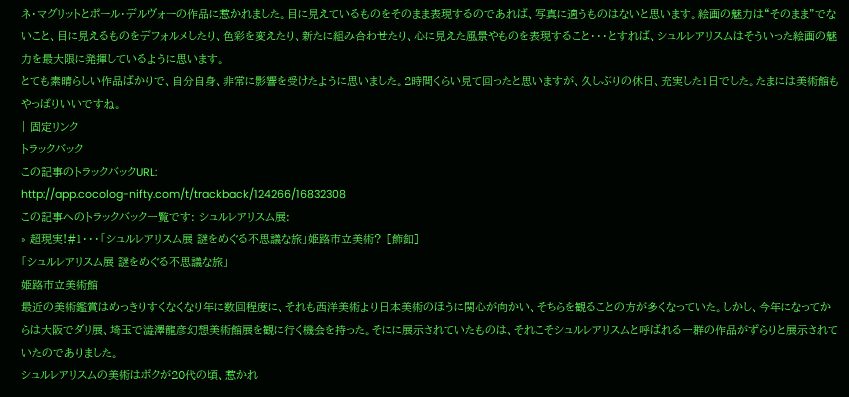ネ・マグリットとポール・デルヴォーの作品に惹かれました。目に見えているものをそのまま表現するのであれば、写真に適うものはないと思います。絵画の魅力は“そのまま”でないこと、目に見えるものをデフォルメしたり、色彩を変えたり、新たに組み合わせたり、心に見えた風景やものを表現すること・・・とすれば、シュルレアリスムはそういった絵画の魅力を最大限に発揮しているように思います。
とても素晴らしい作品ばかりで、自分自身、非常に影響を受けたように思いました。2時間くらい見て回ったと思いますが、久しぶりの休日、充実した1日でした。たまには美術館もやっぱりいいですね。
| 固定リンク
トラックバック
この記事のトラックバックURL:
http://app.cocolog-nifty.com/t/trackback/124266/16832308
この記事へのトラックバック一覧です: シュルレアリスム展:
» 超現実!#1・・・「シュルレアリスム展 謎をめぐる不思議な旅」姫路市立美術? [飾釦]
「シュルレアリスム展 謎をめぐる不思議な旅」
姫路市立美術館
最近の美術鑑賞はめっきりすくなくなり年に数回程度に、それも西洋美術より日本美術のほうに関心が向かい、そちらを観ることの方が多くなっていた。しかし、今年になってからは大阪でダリ展、埼玉で澁澤龍彦幻想美術館展を観に行く機会を持った。そにに展示されていたものは、それこそシュルレアリスムと呼ばれる一群の作品がずらりと展示されていたのでありました。
シュルレアリスムの美術はボクが20代の頃、惹かれ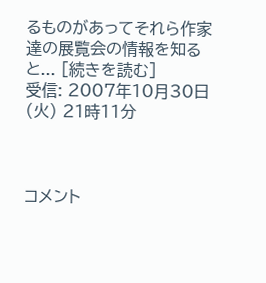るものがあってそれら作家達の展覧会の情報を知ると... [続きを読む]
受信: 2007年10月30日 (火) 21時11分



コメント